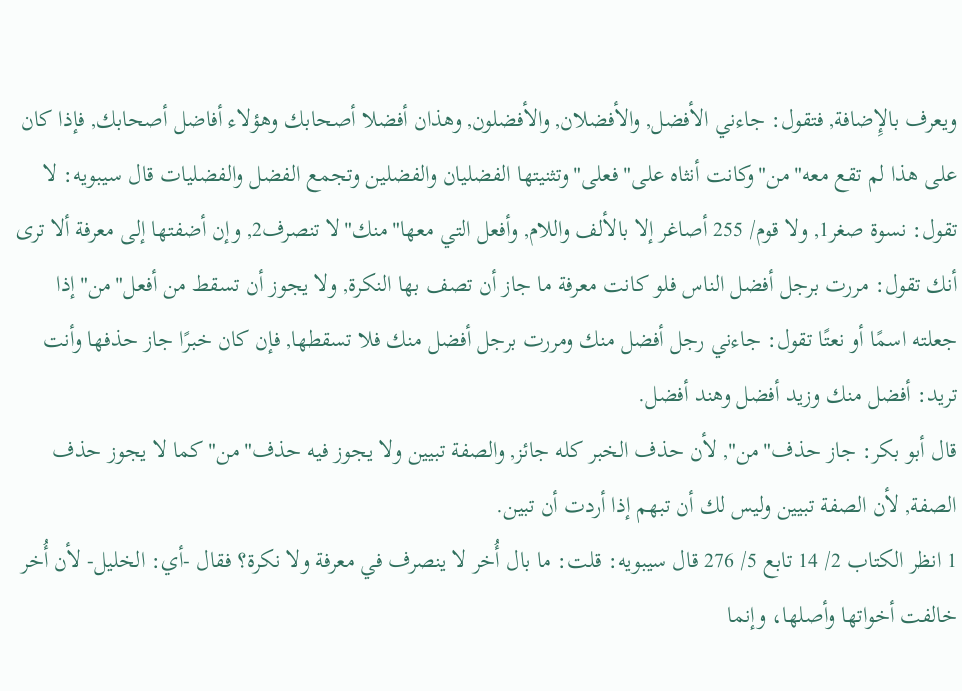ويعرف بالإِضافة, فتقول: جاءني الأفضل, والأفضلان, والأفضلون, وهذان أفضلا أصحابك وهؤلاء أفاضل أصحابك, فإذا كان على هذا لم تقع معه"من"وكانت أنثاه على"فعلى"وتثنيتها الفضليان والفضلين وتجمع الفضل والفضليات قال سيبويه: لا تقول: نسوة صغر1, ولا قوم/ 255 أصاغر إلا بالألف واللام, وأفعل التي معها"منك"لا تنصرف2, وإن أضفتها إلى معرفة ألا ترى أنك تقول: مررت برجل أفضل الناس فلو كانت معرفة ما جاز أن تصف بها النكرة, ولا يجوز أن تسقط من أفعل"من"إذا جعلته اسمًا أو نعتًا تقول: جاءني رجل أفضل منك ومررت برجل أفضل منك فلا تسقطها, فإن كان خبرًا جاز حذفها وأنت تريد: أفضل منك وزيد أفضل وهند أفضل.
قال أبو بكر: جاز حذف"من", لأن حذف الخبر كله جائز, والصفة تبيين ولا يجوز فيه حذف"من"كما لا يجوز حذف الصفة, لأن الصفة تبيين وليس لك أن تبهم إذا أردت أن تبين.
1 انظر الكتاب 2/ 14 تابع 5/ 276 قال سيبويه: قلت: ما بال أُخر لا ينصرف في معرفة ولا نكرة؟ فقال -أي: الخليل- لأن أُخر خالفت أخواتها وأصلها، وإنما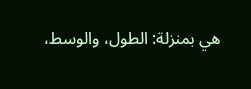هي بمنزلة: الطول، والوسط،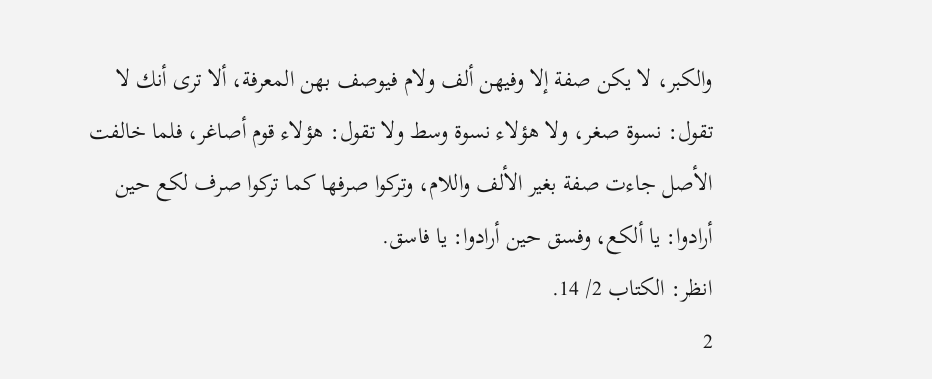والكبر، لا يكن صفة إلا وفيهن ألف ولام فيوصف بهن المعرفة، ألا ترى أنك لا تقول: نسوة صغر، ولا هؤلاء نسوة وسط ولا تقول: هؤلاء قوم أصاغر، فلما خالفت الأصل جاءت صفة بغير الألف واللام، وتركوا صرفها كما تركوا صرف لكع حين أرادوا: يا ألكع، وفسق حين أرادوا: يا فاسق.
انظر: الكتاب 2/ 14.
2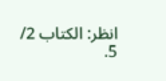انظر: الكتاب 2/ 5.